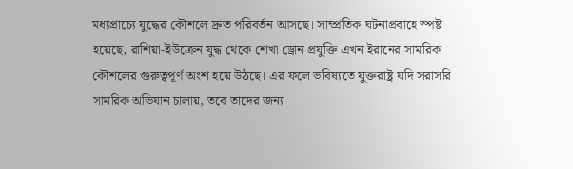মধ্যপ্রাচ্যে যুদ্ধের কৌশলে দ্রুত পরিবর্তন আসছে। সাম্প্রতিক ঘটনাপ্রবাহে স্পষ্ট হয়েছে, রাশিয়া-ইউক্রেন যুদ্ধ থেকে শেখা ড্রোন প্রযুক্তি এখন ইরানের সামরিক কৌশলের গুরুত্বপূর্ণ অংশ হয়ে উঠছে। এর ফলে ভবিষ্যতে যুক্তরাষ্ট্র যদি সরাসরি সামরিক অভিযান চালায়, তবে তাদের জন্য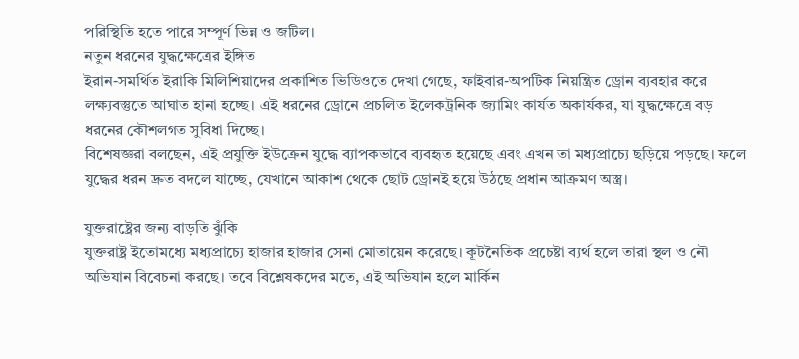পরিস্থিতি হতে পারে সম্পূর্ণ ভিন্ন ও জটিল।
নতুন ধরনের যুদ্ধক্ষেত্রের ইঙ্গিত
ইরান-সমর্থিত ইরাকি মিলিশিয়াদের প্রকাশিত ভিডিওতে দেখা গেছে, ফাইবার-অপটিক নিয়ন্ত্রিত ড্রোন ব্যবহার করে লক্ষ্যবস্তুতে আঘাত হানা হচ্ছে। এই ধরনের ড্রোনে প্রচলিত ইলেকট্রনিক জ্যামিং কার্যত অকার্যকর, যা যুদ্ধক্ষেত্রে বড় ধরনের কৌশলগত সুবিধা দিচ্ছে।
বিশেষজ্ঞরা বলছেন, এই প্রযুক্তি ইউক্রেন যুদ্ধে ব্যাপকভাবে ব্যবহৃত হয়েছে এবং এখন তা মধ্যপ্রাচ্যে ছড়িয়ে পড়ছে। ফলে যুদ্ধের ধরন দ্রুত বদলে যাচ্ছে, যেখানে আকাশ থেকে ছোট ড্রোনই হয়ে উঠছে প্রধান আক্রমণ অস্ত্র।

যুক্তরাষ্ট্রের জন্য বাড়তি ঝুঁকি
যুক্তরাষ্ট্র ইতোমধ্যে মধ্যপ্রাচ্যে হাজার হাজার সেনা মোতায়েন করেছে। কূটনৈতিক প্রচেষ্টা ব্যর্থ হলে তারা স্থল ও নৌ অভিযান বিবেচনা করছে। তবে বিশ্লেষকদের মতে, এই অভিযান হলে মার্কিন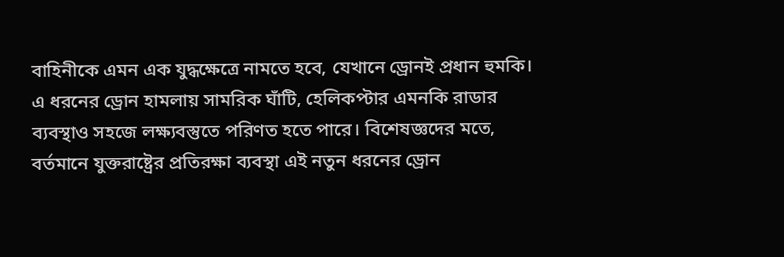বাহিনীকে এমন এক যুদ্ধক্ষেত্রে নামতে হবে, যেখানে ড্রোনই প্রধান হুমকি।
এ ধরনের ড্রোন হামলায় সামরিক ঘাঁটি, হেলিকপ্টার এমনকি রাডার ব্যবস্থাও সহজে লক্ষ্যবস্তুতে পরিণত হতে পারে। বিশেষজ্ঞদের মতে, বর্তমানে যুক্তরাষ্ট্রের প্রতিরক্ষা ব্যবস্থা এই নতুন ধরনের ড্রোন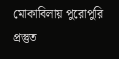মোকাবিলায় পুরোপুরি প্রস্তুত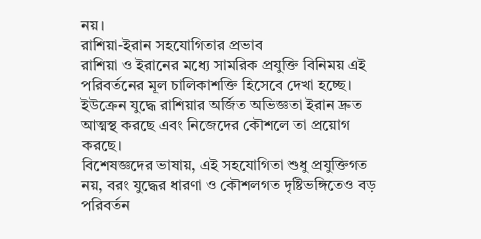নয়।
রাশিয়া-ইরান সহযোগিতার প্রভাব
রাশিয়া ও ইরানের মধ্যে সামরিক প্রযুক্তি বিনিময় এই পরিবর্তনের মূল চালিকাশক্তি হিসেবে দেখা হচ্ছে। ইউক্রেন যুদ্ধে রাশিয়ার অর্জিত অভিজ্ঞতা ইরান দ্রুত আত্মস্থ করছে এবং নিজেদের কৌশলে তা প্রয়োগ করছে।
বিশেষজ্ঞদের ভাষায়, এই সহযোগিতা শুধু প্রযুক্তিগত নয়, বরং যুদ্ধের ধারণা ও কৌশলগত দৃষ্টিভঙ্গিতেও বড় পরিবর্তন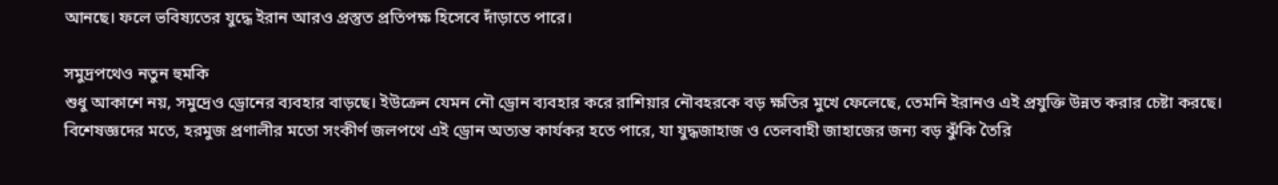আনছে। ফলে ভবিষ্যতের যুদ্ধে ইরান আরও প্রস্তুত প্রতিপক্ষ হিসেবে দাঁড়াতে পারে।

সমুদ্রপথেও নতুন হুমকি
শুধু আকাশে নয়, সমুদ্রেও ড্রোনের ব্যবহার বাড়ছে। ইউক্রেন যেমন নৌ ড্রোন ব্যবহার করে রাশিয়ার নৌবহরকে বড় ক্ষতির মুখে ফেলেছে, তেমনি ইরানও এই প্রযুক্তি উন্নত করার চেষ্টা করছে।
বিশেষজ্ঞদের মতে, হরমুজ প্রণালীর মতো সংকীর্ণ জলপথে এই ড্রোন অত্যন্ত কার্যকর হতে পারে, যা যুদ্ধজাহাজ ও তেলবাহী জাহাজের জন্য বড় ঝুঁকি তৈরি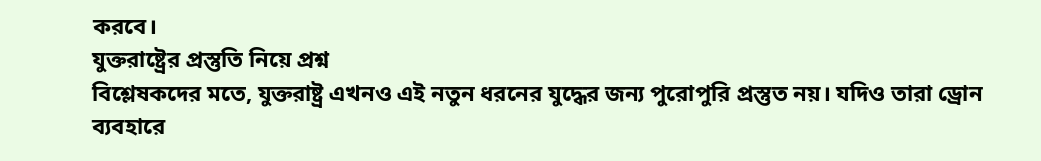করবে।
যুক্তরাষ্ট্রের প্রস্তুতি নিয়ে প্রশ্ন
বিশ্লেষকদের মতে, যুক্তরাষ্ট্র এখনও এই নতুন ধরনের যুদ্ধের জন্য পুরোপুরি প্রস্তুত নয়। যদিও তারা ড্রোন ব্যবহারে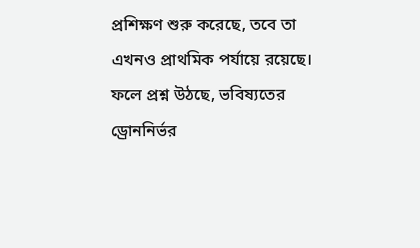প্রশিক্ষণ শুরু করেছে, তবে তা এখনও প্রাথমিক পর্যায়ে রয়েছে।
ফলে প্রশ্ন উঠছে, ভবিষ্যতের ড্রোননির্ভর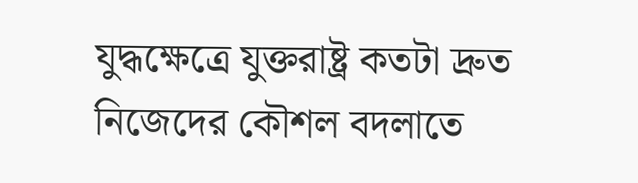যুদ্ধক্ষেত্রে যুক্তরাষ্ট্র কতটা দ্রুত নিজেদের কৌশল বদলাতে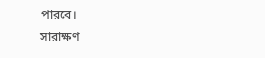পারবে।
সারাক্ষণ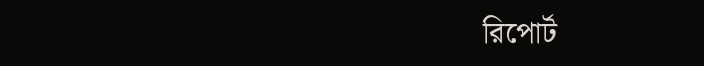রিপোর্ট